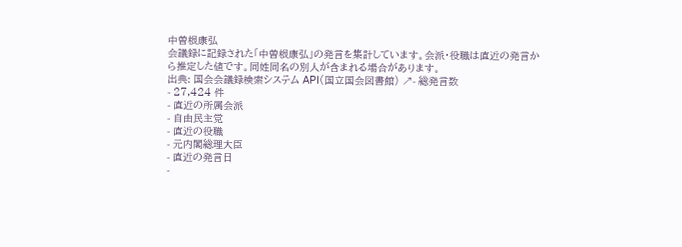中曽根康弘
会議録に記録された「中曽根康弘」の発言を集計しています。会派・役職は直近の発言から推定した値です。同姓同名の別人が含まれる場合があります。
出典: 国会会議録検索システム API(国立国会図書館) ↗- 総発言数
- 27,424 件
- 直近の所属会派
- 自由民主党
- 直近の役職
- 元内閣総理大臣
- 直近の発言日
-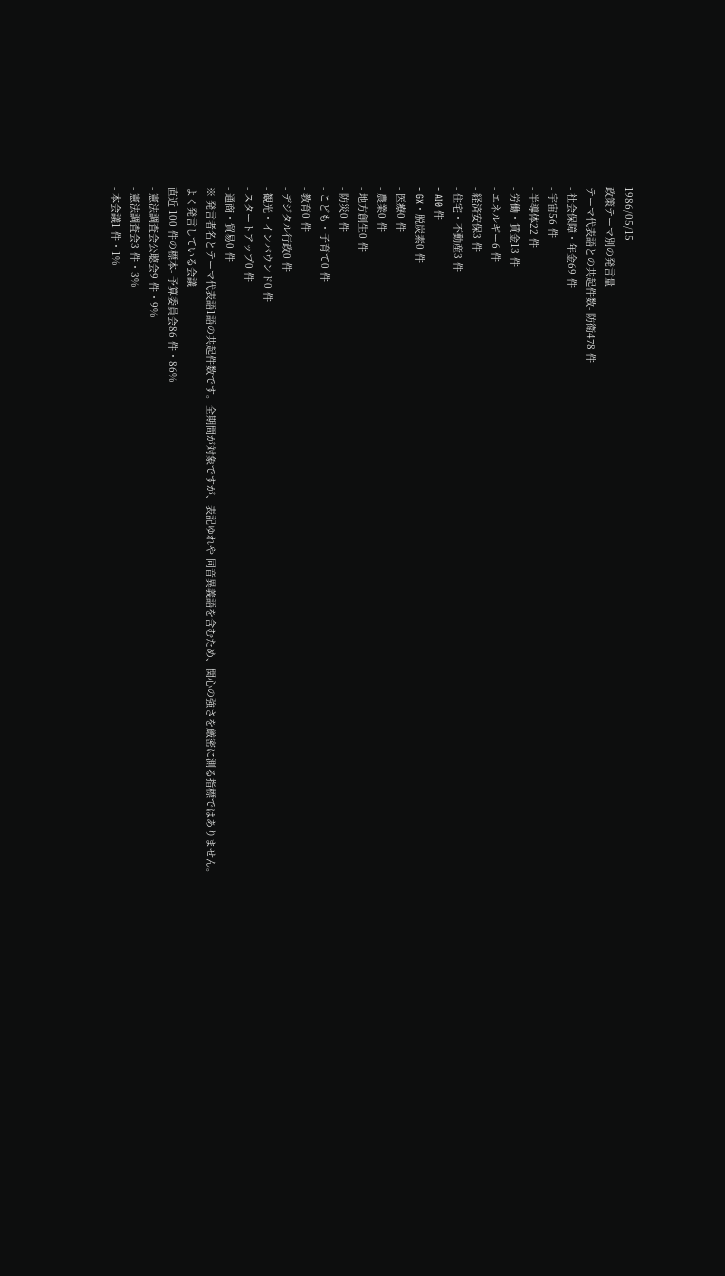1986/05/15
政策テーマ別の発言量
テーマ代表語との共起件数- 防衛478 件
- 社会保障・年金69 件
- 宇宙56 件
- 半導体22 件
- 労働・賃金13 件
- エネルギー6 件
- 経済安保3 件
- 住宅・不動産3 件
- AI0 件
- GX・脱炭素0 件
- 医療0 件
- 農業0 件
- 地方創生0 件
- 防災0 件
- こども・子育て0 件
- 教育0 件
- デジタル行政0 件
- 観光・インバウンド0 件
- スタートアップ0 件
- 通商・貿易0 件
※ 発言者名とテーマ代表語1語の共起件数です。全期間が対象ですが、表記ゆれや 同音異義語を含むため、関心の強さを厳密に測る指標ではありません。
よく発言している会議
直近 100 件の標本- 予算委員会86 件・86%
- 憲法調査会公聴会9 件・9%
- 憲法調査会3 件・3%
- 本会議1 件・1%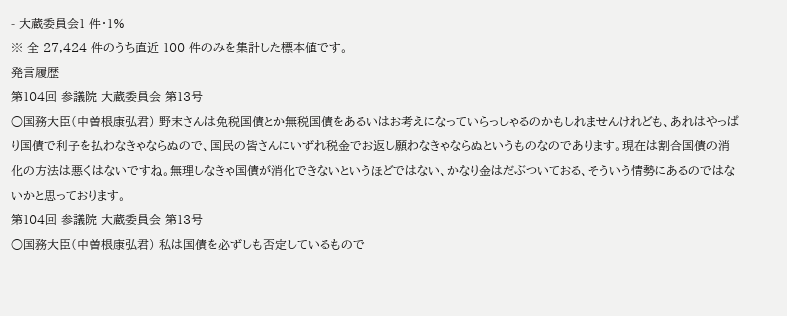- 大蔵委員会1 件・1%
※ 全 27,424 件のうち直近 100 件のみを集計した標本値です。
発言履歴
第104回 参議院 大蔵委員会 第13号
○国務大臣(中曽根康弘君) 野末さんは免税国債とか無税国債をあるいはお考えになっていらっしゃるのかもしれませんけれども、あれはやっぱり国債で利子を払わなきゃならぬので、国民の皆さんにいずれ税金でお返し願わなきゃならぬというものなのであります。現在は割合国債の消化の方法は悪くはないですね。無理しなきゃ国債が消化できないというほどではない、かなり金はだぶついておる、そういう情勢にあるのではないかと思っております。
第104回 参議院 大蔵委員会 第13号
○国務大臣(中曽根康弘君) 私は国債を必ずしも否定しているもので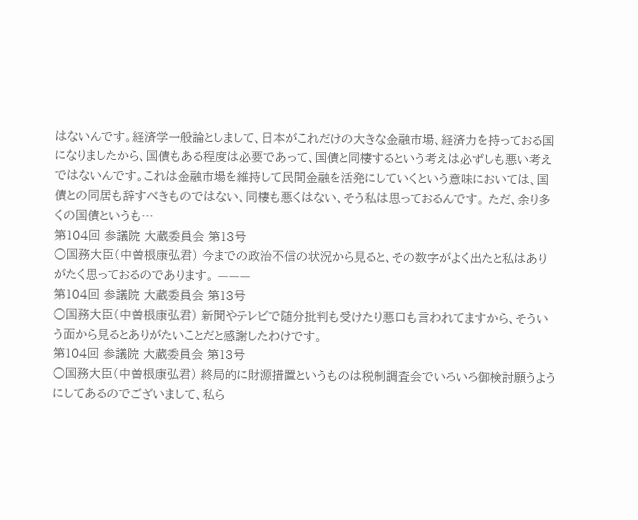はないんです。経済学一般論としまして、日本がこれだけの大きな金融市場、経済力を持っておる国になりましたから、国債もある程度は必要であって、国債と同棲するという考えは必ずしも悪い考えではないんです。これは金融市場を維持して民間金融を活発にしていくという意味においては、国債との同居も辞すべきものではない、同棲も悪くはない、そう私は思っておるんです。 ただ、余り多くの国債というも…
第104回 参議院 大蔵委員会 第13号
○国務大臣(中曽根康弘君) 今までの政治不信の状況から見ると、その数字がよく出たと私はありがたく思っておるのであります。 ———
第104回 参議院 大蔵委員会 第13号
○国務大臣(中曽根康弘君) 新聞やテレビで随分批判も受けたり悪口も言われてますから、そういう面から見るとありがたいことだと感謝したわけです。
第104回 参議院 大蔵委員会 第13号
○国務大臣(中曽根康弘君) 終局的に財源措置というものは税制調査会でいろいろ御検討願うようにしてあるのでございまして、私ら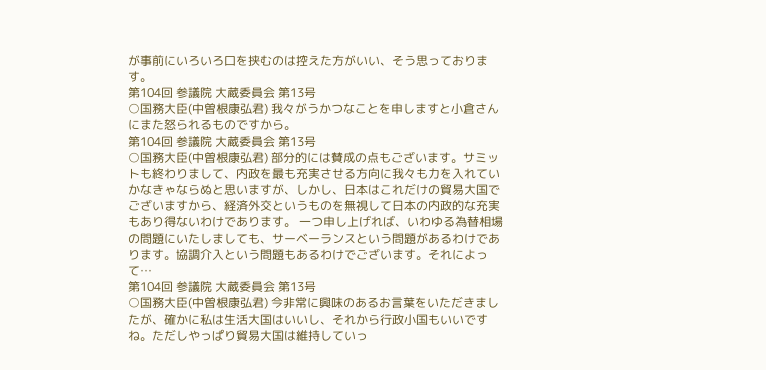が事前にいろいろ口を挟むのは控えた方がいい、そう思っております。
第104回 参議院 大蔵委員会 第13号
○国務大臣(中曽根康弘君) 我々がうかつなことを申しますと小倉さんにまた怒られるものですから。
第104回 参議院 大蔵委員会 第13号
○国務大臣(中曽根康弘君) 部分的には賛成の点もございます。サミットも終わりまして、内政を最も充実させる方向に我々も力を入れていかなきゃならぬと思いますが、しかし、日本はこれだけの貿易大国でございますから、経済外交というものを無視して日本の内政的な充実もあり得ないわけであります。 一つ申し上げれば、いわゆる為替相場の問題にいたしましても、サーベーランスという問題があるわけであります。協調介入という問題もあるわけでございます。それによって…
第104回 参議院 大蔵委員会 第13号
○国務大臣(中曽根康弘君) 今非常に興味のあるお言葉をいただきましたが、確かに私は生活大国はいいし、それから行政小国もいいですね。ただしやっぱり貿易大国は維持していっ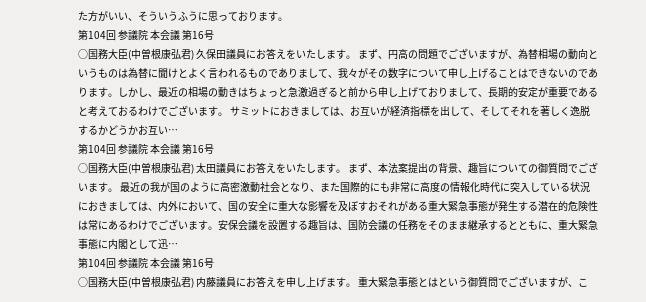た方がいい、そういうふうに思っております。
第104回 参議院 本会議 第16号
○国務大臣(中曽根康弘君) 久保田議員にお答えをいたします。 まず、円高の問題でございますが、為替相場の動向というものは為替に聞けとよく言われるものでありまして、我々がその数字について申し上げることはできないのであります。しかし、最近の相場の動きはちょっと急激過ぎると前から申し上げておりまして、長期的安定が重要であると考えておるわけでございます。 サミットにおきましては、お互いが経済指標を出して、そしてそれを著しく逸脱するかどうかお互い…
第104回 参議院 本会議 第16号
○国務大臣(中曽根康弘君) 太田議員にお答えをいたします。 まず、本法案提出の背景、趣旨についての御質問でございます。 最近の我が国のように高密激動社会となり、また国際的にも非常に高度の情報化時代に突入している状況におきましては、内外において、国の安全に重大な影響を及ぼすおそれがある重大緊急事態が発生する潜在的危険性は常にあるわけでございます。安保会議を設置する趣旨は、国防会議の任務をそのまま継承するとともに、重大緊急事態に内閣として迅…
第104回 参議院 本会議 第16号
○国務大臣(中曽根康弘君) 内藤議員にお答えを申し上げます。 重大緊急事態とはという御質問でございますが、こ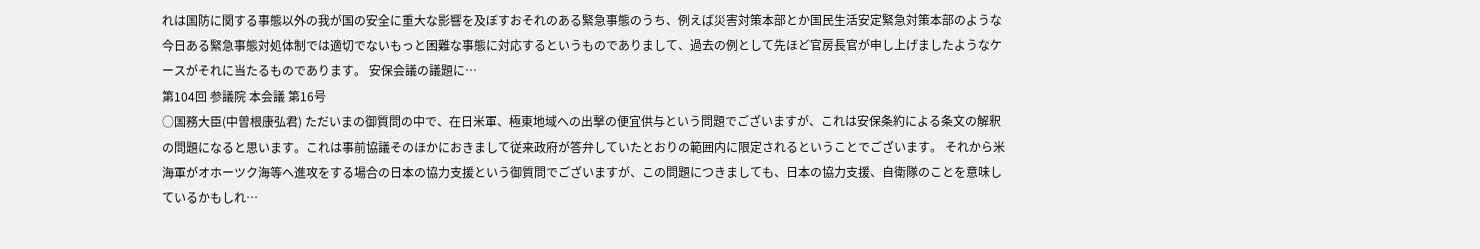れは国防に関する事態以外の我が国の安全に重大な影響を及ぼすおそれのある緊急事態のうち、例えば災害対策本部とか国民生活安定緊急対策本部のような今日ある緊急事態対処体制では適切でないもっと困難な事態に対応するというものでありまして、過去の例として先ほど官房長官が申し上げましたようなケースがそれに当たるものであります。 安保会議の議題に…
第104回 参議院 本会議 第16号
○国務大臣(中曽根康弘君) ただいまの御質問の中で、在日米軍、極東地域への出撃の便宜供与という問題でございますが、これは安保条約による条文の解釈の問題になると思います。これは事前協議そのほかにおきまして従来政府が答弁していたとおりの範囲内に限定されるということでございます。 それから米海軍がオホーツク海等へ進攻をする場合の日本の協力支援という御質問でございますが、この問題につきましても、日本の協力支援、自衛隊のことを意味しているかもしれ…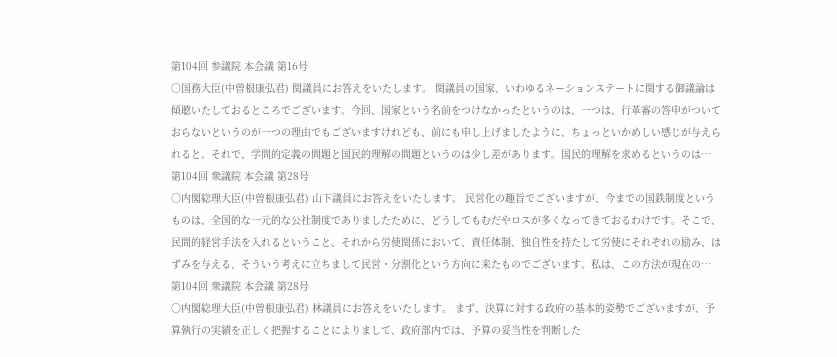第104回 参議院 本会議 第16号
○国務大臣(中曽根康弘君) 関議員にお答えをいたします。 関議員の国家、いわゆるネーションステートに関する御議論は傾聴いたしておるところでございます。今回、国家という名前をつけなかったというのは、一つは、行革審の答申がついておらないというのが一つの理由でもございますけれども、前にも申し上げましたように、ちょっといかめしい感じが与えられると。それで、学問的定義の問題と国民的理解の問題というのは少し差があります。国民的理解を求めるというのは…
第104回 衆議院 本会議 第28号
○内閣総理大臣(中曽根康弘君) 山下議員にお答えをいたします。 民営化の趣旨でございますが、今までの国鉄制度というものは、全国的な一元的な公社制度でありましたために、どうしてもむだやロスが多くなってきておるわけです。そこで、民間的経営手法を入れるということ、それから労使関係において、責任体制、独自性を持たして労使にそれぞれの励み、はずみを与える、そういう考えに立ちまして民営・分割化という方向に来たものでございます。私は、この方法が現在の…
第104回 衆議院 本会議 第28号
○内閣総理大臣(中曽根康弘君) 林議員にお答えをいたします。 まず、決算に対する政府の基本的姿勢でございますが、予算執行の実績を正しく把握することによりまして、政府部内では、予算の妥当性を判断した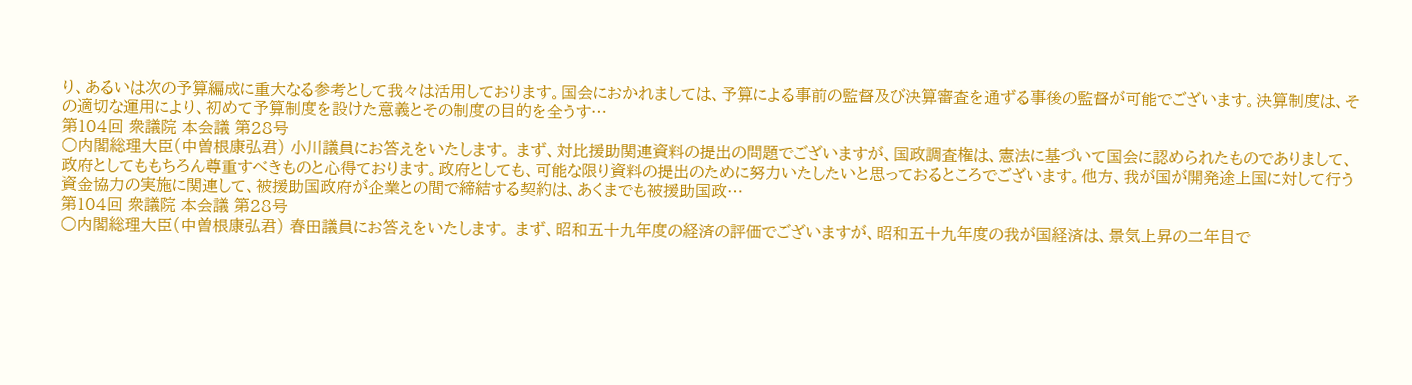り、あるいは次の予算編成に重大なる参考として我々は活用しております。国会におかれましては、予算による事前の監督及び決算審査を通ずる事後の監督が可能でございます。決算制度は、その適切な運用により、初めて予算制度を設けた意義とその制度の目的を全うす…
第104回 衆議院 本会議 第28号
○内閣総理大臣(中曽根康弘君) 小川議員にお答えをいたします。 まず、対比援助関連資料の提出の問題でございますが、国政調査権は、憲法に基づいて国会に認められたものでありまして、政府としてももちろん尊重すべきものと心得ております。政府としても、可能な限り資料の提出のために努力いたしたいと思っておるところでございます。他方、我が国が開発途上国に対して行う資金協力の実施に関連して、被援助国政府が企業との間で締結する契約は、あくまでも被援助国政…
第104回 衆議院 本会議 第28号
○内閣総理大臣(中曽根康弘君) 春田議員にお答えをいたします。 まず、昭和五十九年度の経済の評価でございますが、昭和五十九年度の我が国経済は、景気上昇の二年目で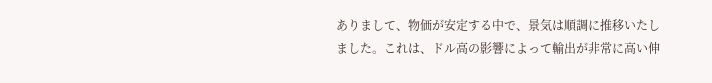ありまして、物価が安定する中で、景気は順調に推移いたしました。これは、ドル高の影響によって輸出が非常に高い伸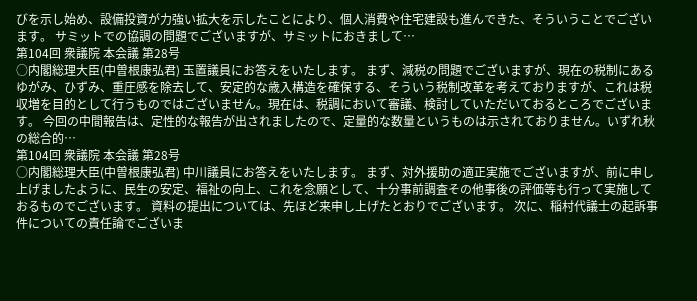びを示し始め、設備投資が力強い拡大を示したことにより、個人消費や住宅建設も進んできた、そういうことでございます。 サミットでの協調の問題でございますが、サミットにおきまして…
第104回 衆議院 本会議 第28号
○内閣総理大臣(中曽根康弘君) 玉置議員にお答えをいたします。 まず、減税の問題でございますが、現在の税制にあるゆがみ、ひずみ、重圧感を除去して、安定的な歳入構造を確保する、そういう税制改革を考えておりますが、これは税収増を目的として行うものではございません。現在は、税調において審議、検討していただいておるところでございます。 今回の中間報告は、定性的な報告が出されましたので、定量的な数量というものは示されておりません。いずれ秋の総合的…
第104回 衆議院 本会議 第28号
○内閣総理大臣(中曽根康弘君) 中川議員にお答えをいたします。 まず、対外援助の適正実施でございますが、前に申し上げましたように、民生の安定、福祉の向上、これを念願として、十分事前調査その他事後の評価等も行って実施しておるものでございます。 資料の提出については、先ほど来申し上げたとおりでございます。 次に、稲村代議士の起訴事件についての責任論でございま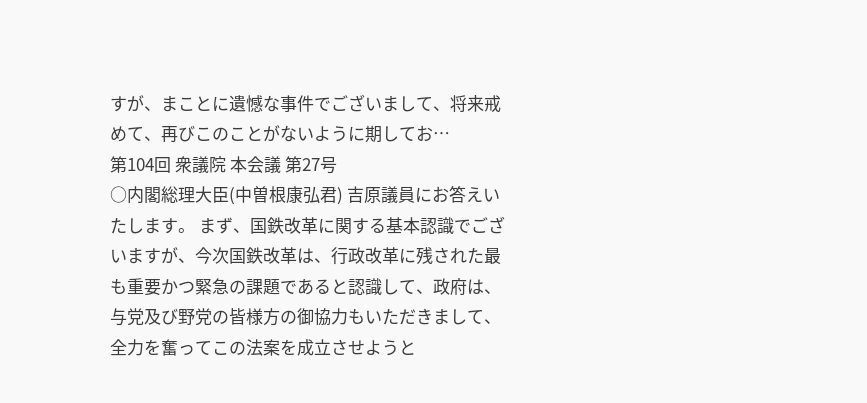すが、まことに遺憾な事件でございまして、将来戒めて、再びこのことがないように期してお…
第104回 衆議院 本会議 第27号
○内閣総理大臣(中曽根康弘君) 吉原議員にお答えいたします。 まず、国鉄改革に関する基本認識でございますが、今次国鉄改革は、行政改革に残された最も重要かつ緊急の課題であると認識して、政府は、与党及び野党の皆様方の御協力もいただきまして、全力を奮ってこの法案を成立させようと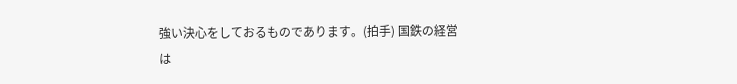強い決心をしておるものであります。(拍手) 国鉄の経営は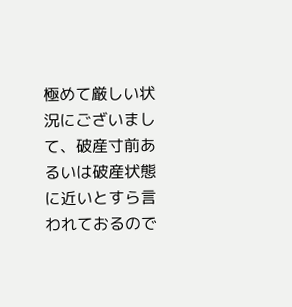極めて厳しい状況にございまして、破産寸前あるいは破産状態に近いとすら言われておるので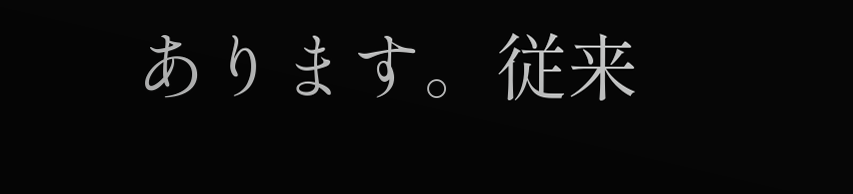あります。従来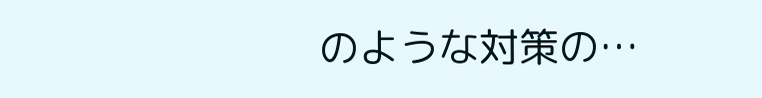のような対策の…